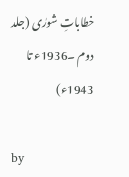خطاباتِ شورٰی (جلد دوم ۔1936ء تا 1943ء)

by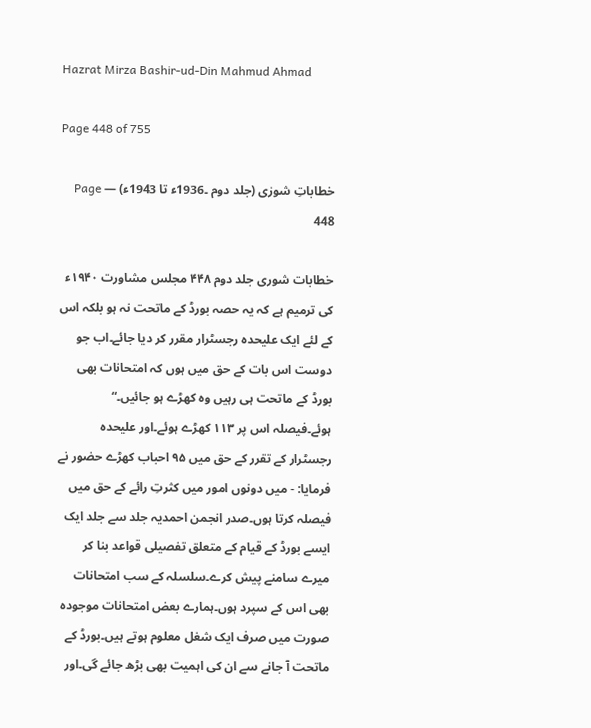Hazrat Mirza Bashir-ud-Din Mahmud Ahmad

Page 448 of 755

خطاباتِ شورٰی (جلد دوم ۔1936ء تا 1943ء) — Page 448

خطابات شوری جلد دوم ۴۴۸ مجلس مشاورت ۱۹۴۰ء کی ترمیم ہے کہ یہ حصہ بورڈ کے ماتحت نہ ہو بلکہ اس کے لئے ایک علیحدہ رجسٹرار مقرر کر دیا جائے۔اب جو دوست اس بات کے حق میں ہوں کہ امتحانات بھی بورڈ کے ماتحت ہی رہیں وہ کھڑے ہو جائیں۔“ ہوئے۔فیصلہ اس پر ۱۱۳ کھڑے ہوئے۔اور علیحدہ رجسٹرار کے تقرر کے حق میں ۹۵ احباب کھڑے حضور نے فرمایا: - میں دونوں امور میں کثرتِ رائے کے حق میں فیصلہ کرتا ہوں۔صدر انجمن احمدیہ جلد سے جلد ایک ایسے بورڈ کے قیام کے متعلق تفصیلی قواعد بنا کر میرے سامنے پیش کرے۔سلسلہ کے سب امتحانات بھی اس کے سپرد ہوں۔ہمارے بعض امتحانات موجودہ صورت میں صرف ایک شغل معلوم ہوتے ہیں۔بورڈ کے ماتحت آ جانے سے ان کی اہمیت بھی بڑھ جائے گی۔اور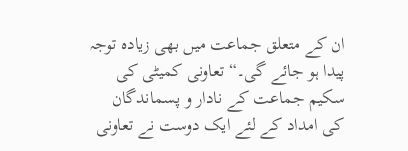ان کے متعلق جماعت میں بھی زیادہ توجہ پیدا ہو جائے گی۔“ تعاونی کمیٹی کی سکیم جماعت کے نادار و پسماندگان کی امداد کے لئے ایک دوست نے تعاونی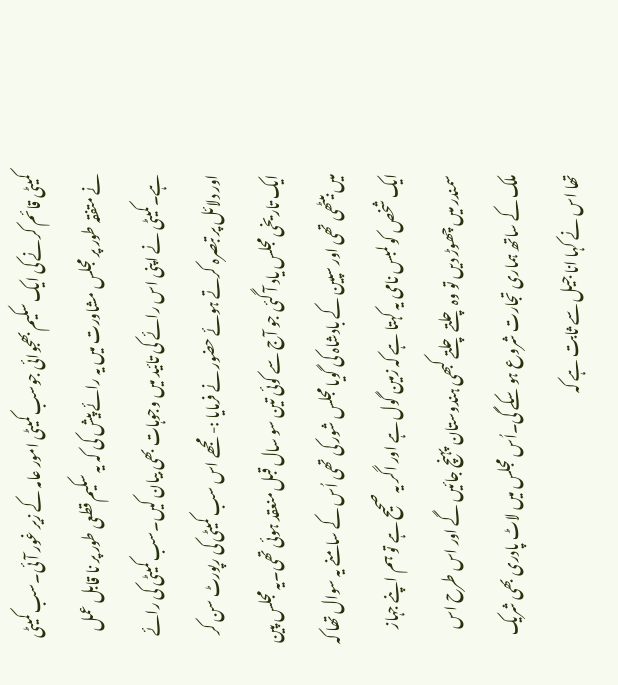کمیٹی قائم کرنے کی ایک سکیم بھجوائی جوسب کمیٹی امور عامہ کے زیر غور آئی۔سب کمیٹی نے متفقہ طور پر مجلس مشاورت میں یہ رائے پیش کی کہ یہ سکیم قطعی طور پر نا قابل عمل ہے۔کمیٹی نے اپنی اس رائے کی تائید میں وجوہات بھی بیان کیں۔سب کمیٹی کی رائے اور دلائل پر تبصرہ کرتے ہوئے حضور نے فرمایا :- مجھے اس سب کمیٹی کی رپورٹ سن کر ایک تاریخی مجلس یاد آ گئی جو آج سے کوئی تین سو سال قبل منعقد ہوئی تھی۔یہ مجلس پین میں بیٹھی تھی اور سپین کے بادشاہ کی گویا مجلس شور کی تھی اُس کے سامنے یہ سوال تھا کہ ایک شخص کو لمبس نامی یہ کہتا ہے کہ زمین گول ہے اور اگر یہ صحیح ہے تو ہم اپنے جہاز سمندر میں چھوڑ دیں تو وہ چلتے چلتے کبھی ہندوستان پہنچ جائیں گے اور اس طرح اس ملک کے ساتھ ہماری تجارت شروع ہو سکے گی۔اُس مجلس میں لاٹ پادری بھی شریک تھا اس نے کہا انا جیل سے ثابت ہے کہ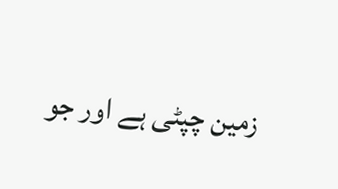زمین چپٹی ہے اور جو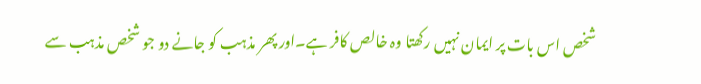شخص اس بات پر ایمان نہیں رکھتا وہ خالص کافر ہے۔اور پھر مذہب کو جانے دو جو شخص مذہب سے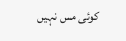کوئی مس نہیں